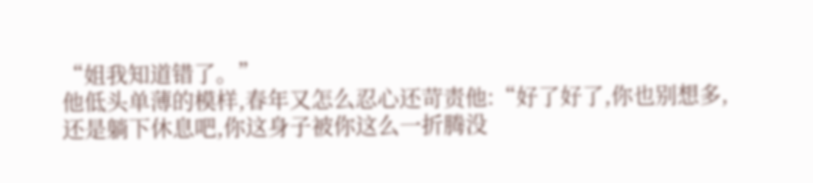“姐我知道错了。”
他低头单薄的模样,春年又怎么忍心还苛责他:“好了好了,你也别想多,还是躺下休息吧,你这身子被你这么一折腾没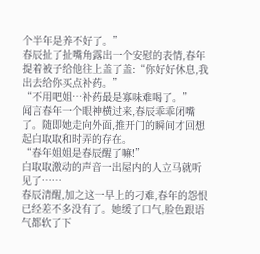个半年是养不好了。”
春辰扯了扯嘴角露出一个安慰的表情,春年提着被子给他往上盖了盖:“你好好休息,我出去给你买点补药。”
“不用吧姐…补药最是寡味难喝了。”
闻言春年一个眼神横过来,春辰乖乖闭嘴了。随即她走向外面,推开门的瞬间才回想起白取取和时弄的存在。
“春年姐姐是春辰醒了嘛!”
白取取激动的声音一出屋内的人立马就听见了……
春辰清醒,加之这一早上的刁难,春年的怨恨已经差不多没有了。她缓了口气,脸色跟语气都软了下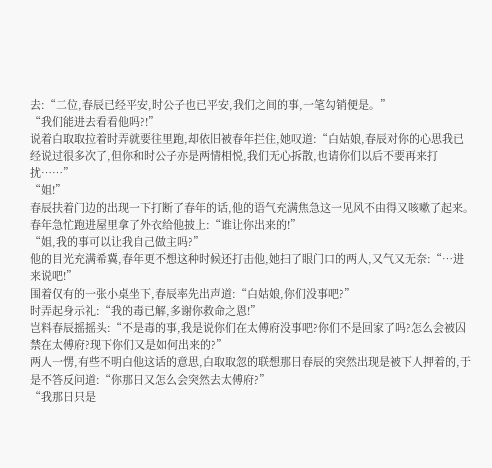去:“二位,春辰已经平安,时公子也已平安,我们之间的事,一笔勾销便是。”
“我们能进去看看他吗?!”
说着白取取拉着时弄就要往里跑,却依旧被春年拦住,她叹道:“白姑娘,春辰对你的心思我已经说过很多次了,但你和时公子亦是两情相悦,我们无心拆散,也请你们以后不要再来打扰……”
“姐!”
春辰扶着门边的出现一下打断了春年的话,他的语气充满焦急这一见风不由得又咳嗽了起来。春年急忙跑进屋里拿了外衣给他披上:“谁让你出来的!”
“姐,我的事可以让我自己做主吗?”
他的目光充满希冀,春年更不想这种时候还打击他,她扫了眼门口的两人,又气又无奈:“…进来说吧!”
围着仅有的一张小桌坐下,春辰率先出声道:“白姑娘,你们没事吧?”
时弄起身示礼:“我的毒已解,多谢你救命之恩!”
岂料春辰摇摇头:“不是毒的事,我是说你们在太傅府没事吧?你们不是回家了吗?怎么会被囚禁在太傅府?现下你们又是如何出来的?”
两人一愣,有些不明白他这话的意思,白取取忽的联想那日春辰的突然出现是被下人押着的,于是不答反问道:“你那日又怎么会突然去太傅府?”
“我那日只是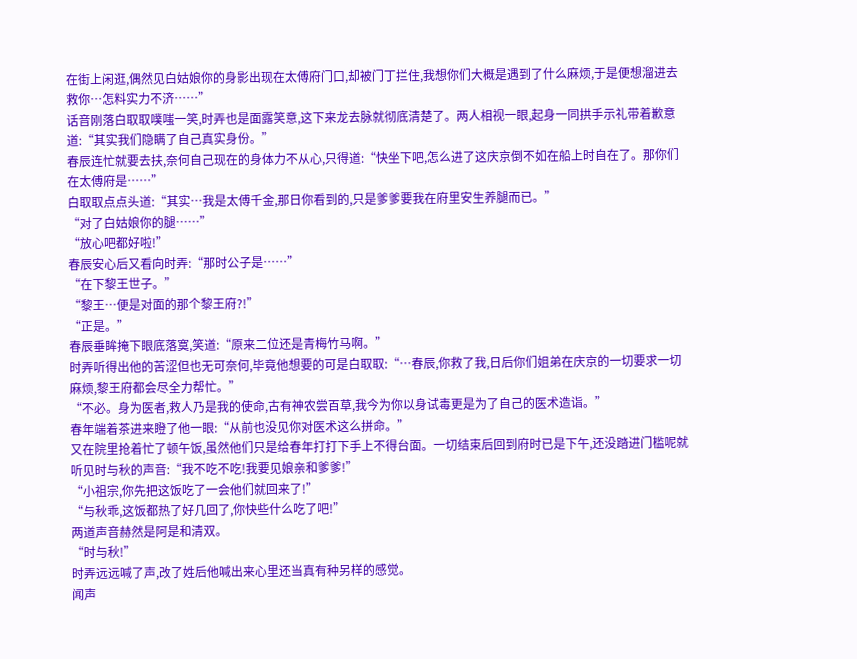在街上闲逛,偶然见白姑娘你的身影出现在太傅府门口,却被门丁拦住,我想你们大概是遇到了什么麻烦,于是便想溜进去救你…怎料实力不济……”
话音刚落白取取噗嗤一笑,时弄也是面露笑意,这下来龙去脉就彻底清楚了。两人相视一眼,起身一同拱手示礼带着歉意道:“其实我们隐瞒了自己真实身份。”
春辰连忙就要去扶,奈何自己现在的身体力不从心,只得道:“快坐下吧,怎么进了这庆京倒不如在船上时自在了。那你们在太傅府是……”
白取取点点头道:“其实…我是太傅千金,那日你看到的,只是爹爹要我在府里安生养腿而已。”
“对了白姑娘你的腿……”
“放心吧都好啦!”
春辰安心后又看向时弄:“那时公子是……”
“在下黎王世子。”
“黎王…便是对面的那个黎王府?!”
“正是。”
春辰垂眸掩下眼底落寞,笑道:“原来二位还是青梅竹马啊。”
时弄听得出他的苦涩但也无可奈何,毕竟他想要的可是白取取:“…春辰,你救了我,日后你们姐弟在庆京的一切要求一切麻烦,黎王府都会尽全力帮忙。”
“不必。身为医者,救人乃是我的使命,古有神农尝百草,我今为你以身试毒更是为了自己的医术造诣。”
春年端着茶进来瞪了他一眼:“从前也没见你对医术这么拼命。”
又在院里抢着忙了顿午饭,虽然他们只是给春年打打下手上不得台面。一切结束后回到府时已是下午,还没踏进门槛呢就听见时与秋的声音:“我不吃不吃!我要见娘亲和爹爹!”
“小祖宗,你先把这饭吃了一会他们就回来了!”
“与秋乖,这饭都热了好几回了,你快些什么吃了吧!”
两道声音赫然是阿是和清双。
“时与秋!”
时弄远远喊了声,改了姓后他喊出来心里还当真有种另样的感觉。
闻声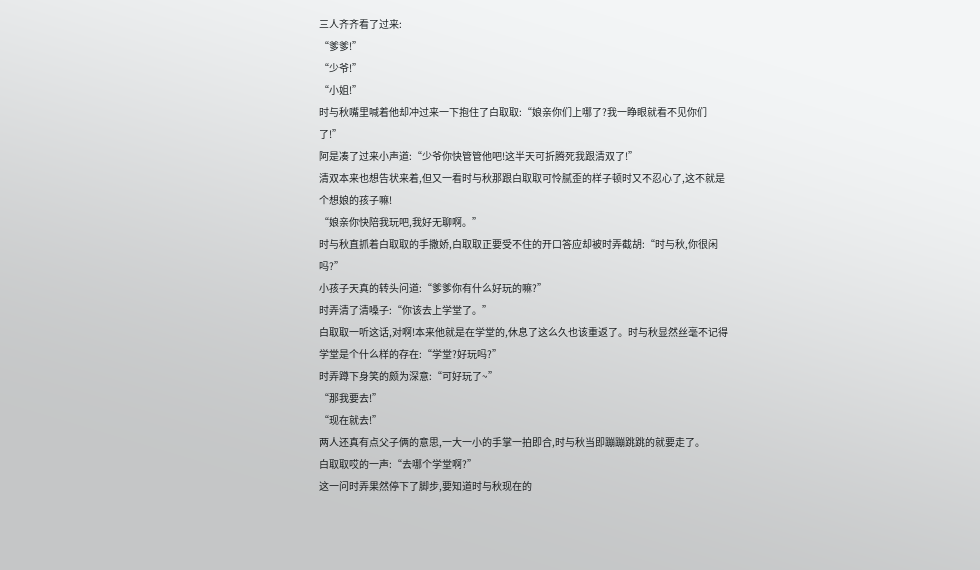三人齐齐看了过来:
“爹爹!”
“少爷!”
“小姐!”
时与秋嘴里喊着他却冲过来一下抱住了白取取:“娘亲你们上哪了?我一睁眼就看不见你们了!”
阿是凑了过来小声道:“少爷你快管管他吧!这半天可折腾死我跟清双了!”
清双本来也想告状来着,但又一看时与秋那跟白取取可怜腻歪的样子顿时又不忍心了,这不就是个想娘的孩子嘛!
“娘亲你快陪我玩吧,我好无聊啊。”
时与秋直抓着白取取的手撒娇,白取取正要受不住的开口答应却被时弄截胡:“时与秋,你很闲吗?”
小孩子天真的转头问道:“爹爹你有什么好玩的嘛?”
时弄清了清嗓子:“你该去上学堂了。”
白取取一听这话,对啊!本来他就是在学堂的,休息了这么久也该重返了。时与秋显然丝毫不记得学堂是个什么样的存在:“学堂?好玩吗?”
时弄蹲下身笑的颇为深意:“可好玩了~”
“那我要去!”
“现在就去!”
两人还真有点父子俩的意思,一大一小的手掌一拍即合,时与秋当即蹦蹦跳跳的就要走了。
白取取哎的一声:“去哪个学堂啊?”
这一问时弄果然停下了脚步,要知道时与秋现在的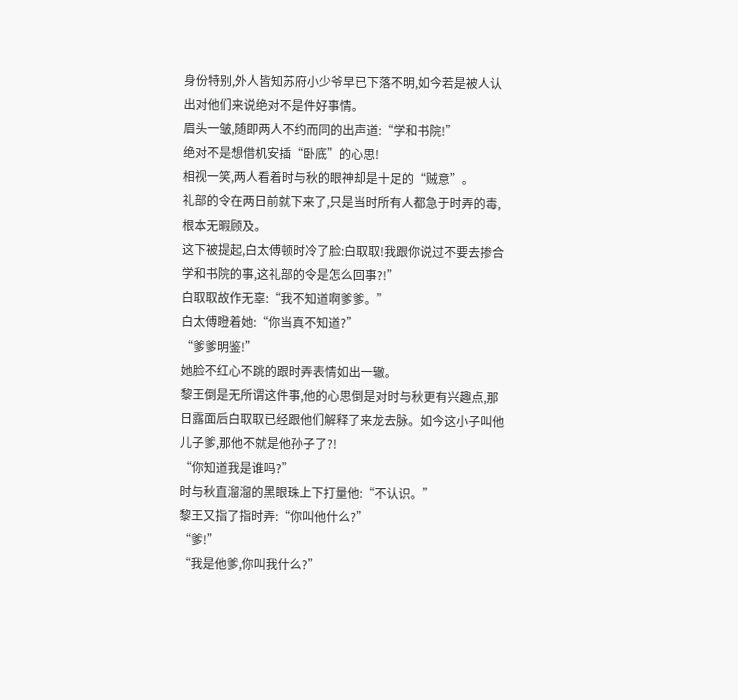身份特别,外人皆知苏府小少爷早已下落不明,如今若是被人认出对他们来说绝对不是件好事情。
眉头一皱,随即两人不约而同的出声道:“学和书院!”
绝对不是想借机安插“卧底”的心思!
相视一笑,两人看着时与秋的眼神却是十足的“贼意”。
礼部的令在两日前就下来了,只是当时所有人都急于时弄的毒,根本无暇顾及。
这下被提起,白太傅顿时冷了脸:白取取!我跟你说过不要去掺合学和书院的事,这礼部的令是怎么回事?!”
白取取故作无辜:“我不知道啊爹爹。”
白太傅瞪着她:“你当真不知道?”
“爹爹明鉴!”
她脸不红心不跳的跟时弄表情如出一辙。
黎王倒是无所谓这件事,他的心思倒是对时与秋更有兴趣点,那日露面后白取取已经跟他们解释了来龙去脉。如今这小子叫他儿子爹,那他不就是他孙子了?!
“你知道我是谁吗?”
时与秋直溜溜的黑眼珠上下打量他:“不认识。”
黎王又指了指时弄:“你叫他什么?”
“爹!”
“我是他爹,你叫我什么?”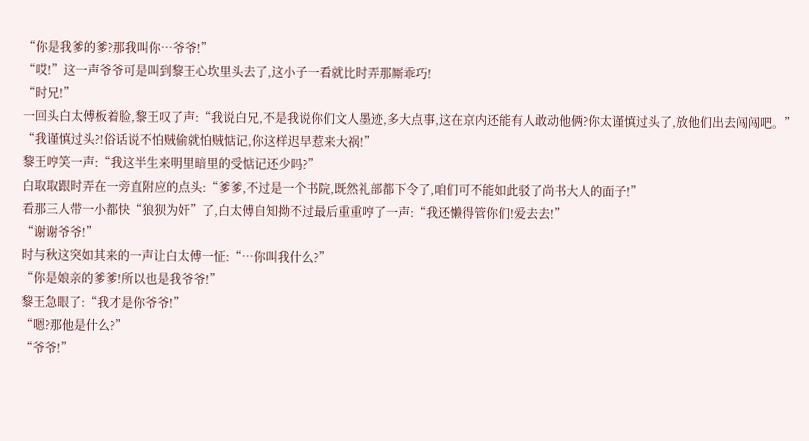“你是我爹的爹?那我叫你…爷爷!”
“哎!”这一声爷爷可是叫到黎王心坎里头去了,这小子一看就比时弄那厮乖巧!
“时兄!”
一回头白太傅板着脸,黎王叹了声:“我说白兄,不是我说你们文人墨迹,多大点事,这在京内还能有人敢动他俩?你太谨慎过头了,放他们出去闯闯吧。”
“我谨慎过头?!俗话说不怕贼偷就怕贼惦记,你这样迟早惹来大祸!”
黎王哼笑一声:“我这半生来明里暗里的受惦记还少吗?”
白取取跟时弄在一旁直附应的点头:“爹爹,不过是一个书院,既然礼部都下令了,咱们可不能如此驳了尚书大人的面子!”
看那三人带一小都快“狼狈为奸”了,白太傅自知拗不过最后重重哼了一声:“我还懒得管你们!爱去去!”
“谢谢爷爷!”
时与秋这突如其来的一声让白太傅一怔:“…你叫我什么?”
“你是娘亲的爹爹!所以也是我爷爷!”
黎王急眼了:“我才是你爷爷!”
“嗯?那他是什么?”
“爷爷!”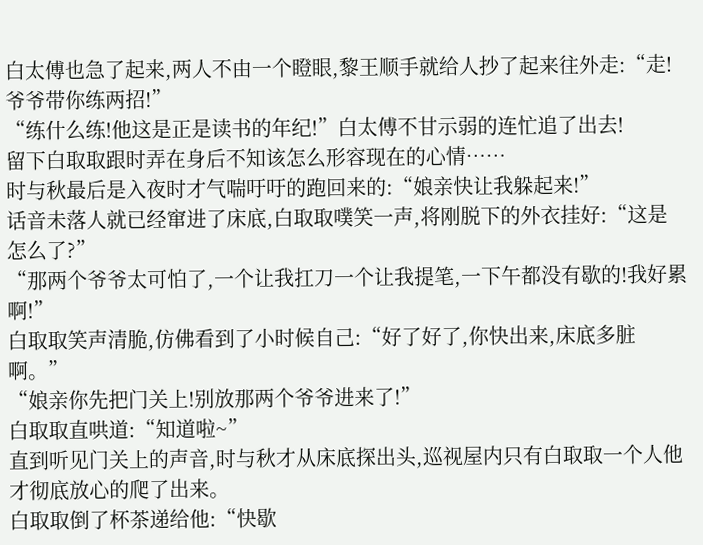白太傅也急了起来,两人不由一个瞪眼,黎王顺手就给人抄了起来往外走:“走!爷爷带你练两招!”
“练什么练!他这是正是读书的年纪!”白太傅不甘示弱的连忙追了出去!
留下白取取跟时弄在身后不知该怎么形容现在的心情……
时与秋最后是入夜时才气喘吁吁的跑回来的:“娘亲快让我躲起来!”
话音未落人就已经窜进了床底,白取取噗笑一声,将刚脱下的外衣挂好:“这是怎么了?”
“那两个爷爷太可怕了,一个让我扛刀一个让我提笔,一下午都没有歇的!我好累啊!”
白取取笑声清脆,仿佛看到了小时候自己:“好了好了,你快出来,床底多脏啊。”
“娘亲你先把门关上!别放那两个爷爷进来了!”
白取取直哄道:“知道啦~”
直到听见门关上的声音,时与秋才从床底探出头,巡视屋内只有白取取一个人他才彻底放心的爬了出来。
白取取倒了杯茶递给他:“快歇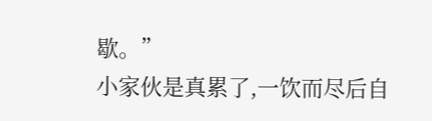歇。”
小家伙是真累了,一饮而尽后自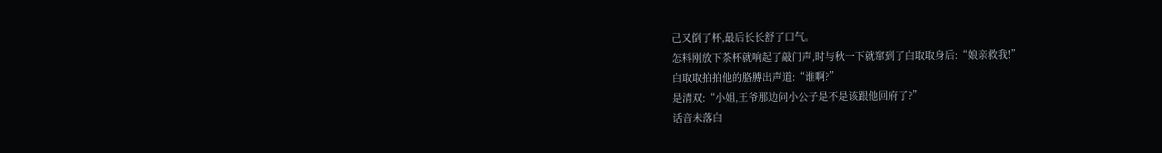己又倒了杯,最后长长舒了口气。
怎料刚放下茶杯就响起了敲门声,时与秋一下就窜到了白取取身后:“娘亲救我!”
白取取拍拍他的胳膊出声道:“谁啊?”
是清双:“小姐,王爷那边问小公子是不是该跟他回府了?”
话音未落白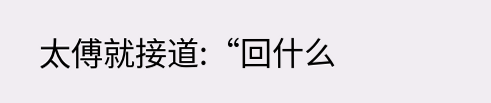太傅就接道:“回什么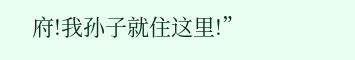府!我孙子就住这里!”